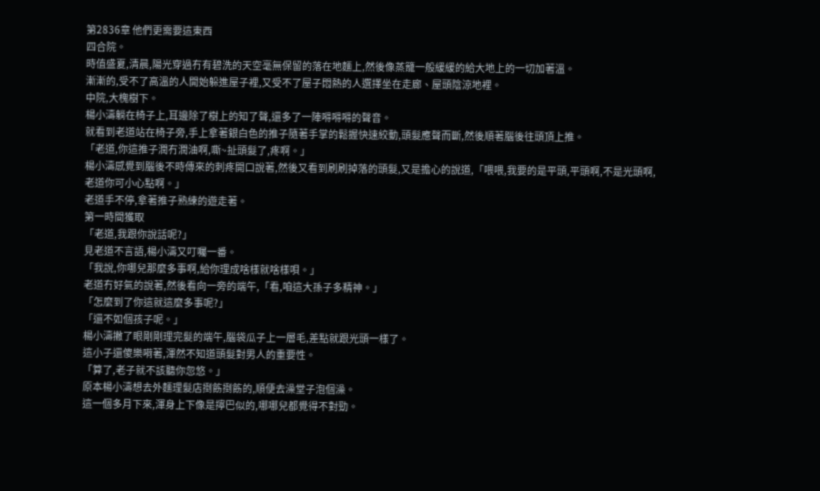第2836章 他們更需要這東西
四合院。
時值盛夏,清晨,陽光穿過冇有碧洗的天空毫無保留的落在地麵上,然後像蒸籠一般緩緩的給大地上的一切加著溫。
漸漸的,受不了高溫的人開始躲進屋子裡,又受不了屋子悶熱的人選擇坐在走廊、屋頭陰涼地裡。
中院,大槐樹下。
楊小濤躺在椅子上,耳邊除了樹上的知了聲,還多了一陣嘚嘚嘚的聲音。
就看到老道站在椅子旁,手上拿著銀白色的推子隨著手掌的鬆握快速絞動,頭髮應聲而斷,然後順著腦後往頭頂上推。
「老道,你這推子潤冇潤油啊,嘶~扯頭髮了,疼啊。」
楊小濤感覺到腦後不時傳來的刺疼開口說著,然後又看到刷刷掉落的頭髮,又是擔心的說道,「喂喂,我要的是平頭,平頭啊,不是光頭啊,老道你可小心點啊。」
老道手不停,拿著推子熟練的遊走著。
第一時間獲取
「老道,我跟你說話呢?」
見老道不言語,楊小濤又叮囑一番。
「我說,你哪兒那麼多事啊,給你理成啥樣就啥樣唄。」
老道冇好氣的說著,然後看向一旁的端午,「看,咱這大孫子多精神。」
「怎麼到了你這就這麼多事呢?」
「還不如個孩子呢。」
楊小濤撇了眼剛剛理完髮的端午,腦袋瓜子上一層毛,差點就跟光頭一樣了。
這小子還傻樂嗬著,渾然不知道頭髮對男人的重要性。
「算了,老子就不該聽你忽悠。」
原本楊小濤想去外麵理髮店捯飭捯飭的,順便去澡堂子泡個澡。
這一個多月下來,渾身上下像是擰巴似的,哪哪兒都覺得不對勁。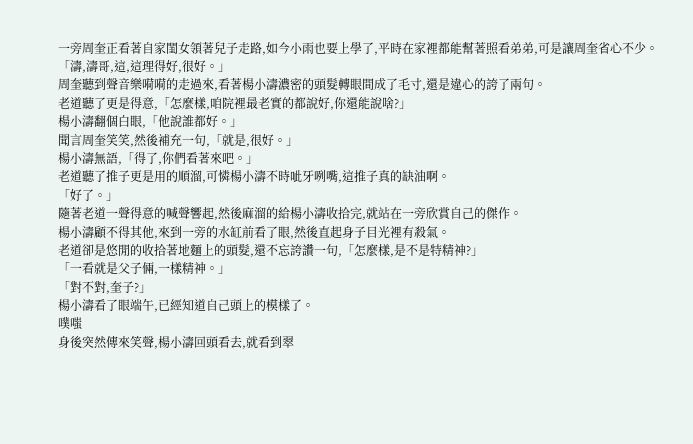一旁周奎正看著自家閨女領著兒子走路,如今小雨也要上學了,平時在家裡都能幫著照看弟弟,可是讓周奎省心不少。
「濤,濤哥,這,這理得好,很好。」
周奎聽到聲音樂嗬嗬的走過來,看著楊小濤濃密的頭髮轉眼間成了毛寸,還是違心的誇了兩句。
老道聽了更是得意,「怎麼樣,咱院裡最老實的都說好,你還能說啥?」
楊小濤翻個白眼,「他說誰都好。」
聞言周奎笑笑,然後補充一句,「就是,很好。」
楊小濤無語,「得了,你們看著來吧。」
老道聽了推子更是用的順溜,可憐楊小濤不時呲牙咧嘴,這推子真的缺油啊。
「好了。」
隨著老道一聲得意的喊聲響起,然後麻溜的給楊小濤收拾完,就站在一旁欣賞自己的傑作。
楊小濤顧不得其他,來到一旁的水缸前看了眼,然後直起身子目光裡有殺氣。
老道卻是悠閒的收拾著地麵上的頭髮,還不忘誇讚一句,「怎麼樣,是不是特精神?」
「一看就是父子倆,一樣精神。」
「對不對,奎子?」
楊小濤看了眼端午,已經知道自己頭上的模樣了。
噗嗤
身後突然傳來笑聲,楊小濤回頭看去,就看到翠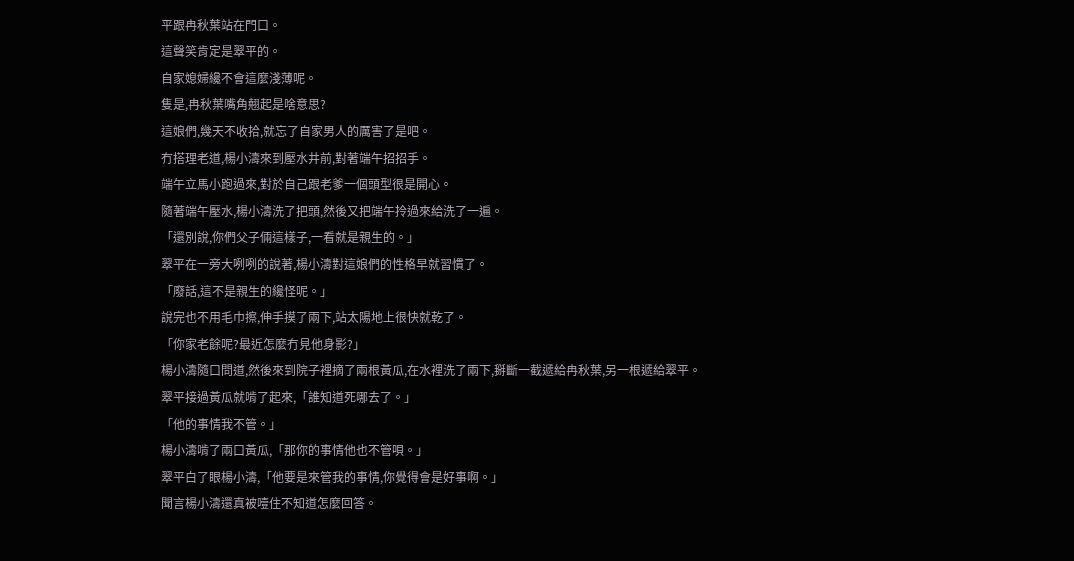平跟冉秋葉站在門口。
這聲笑肯定是翠平的。
自家媳婦纔不會這麼淺薄呢。
隻是,冉秋葉嘴角翹起是啥意思?
這娘們,幾天不收拾,就忘了自家男人的厲害了是吧。
冇搭理老道,楊小濤來到壓水井前,對著端午招招手。
端午立馬小跑過來,對於自己跟老爹一個頭型很是開心。
隨著端午壓水,楊小濤洗了把頭,然後又把端午拎過來給洗了一遍。
「還別說,你們父子倆這樣子,一看就是親生的。」
翠平在一旁大咧咧的說著,楊小濤對這娘們的性格早就習慣了。
「廢話,這不是親生的纔怪呢。」
說完也不用毛巾擦,伸手摸了兩下,站太陽地上很快就乾了。
「你家老餘呢?最近怎麼冇見他身影?」
楊小濤隨口問道,然後來到院子裡摘了兩根黃瓜,在水裡洗了兩下,掰斷一截遞給冉秋葉,另一根遞給翠平。
翠平接過黃瓜就啃了起來,「誰知道死哪去了。」
「他的事情我不管。」
楊小濤啃了兩口黃瓜,「那你的事情他也不管唄。」
翠平白了眼楊小濤,「他要是來管我的事情,你覺得會是好事啊。」
聞言楊小濤還真被噎住不知道怎麼回答。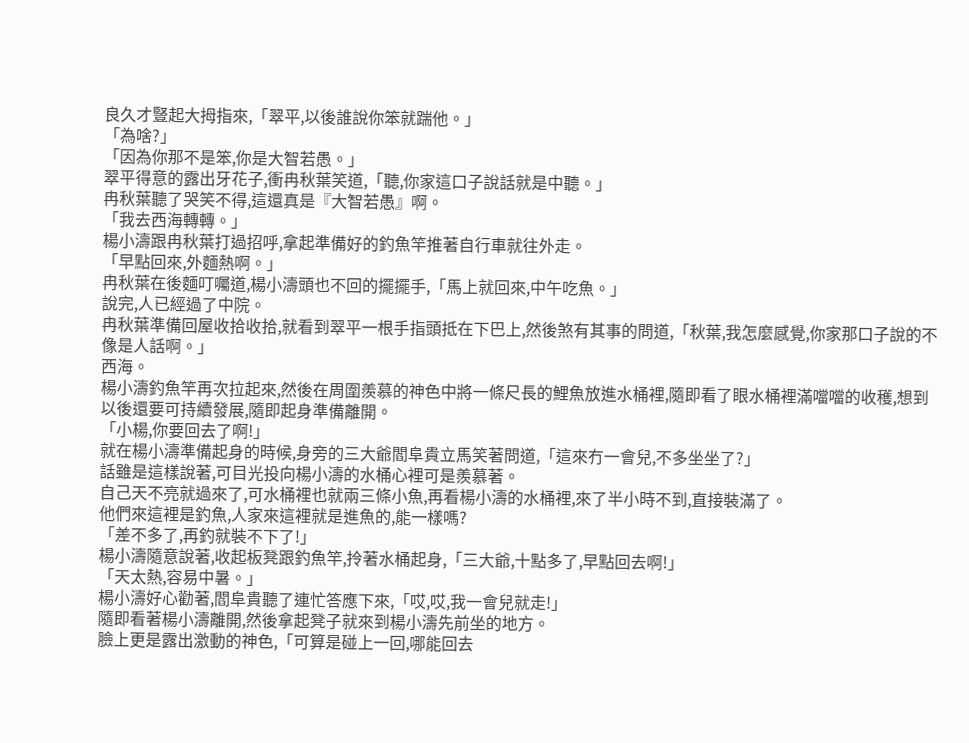良久才豎起大拇指來,「翠平,以後誰說你笨就踹他。」
「為啥?」
「因為你那不是笨,你是大智若愚。」
翠平得意的露出牙花子,衝冉秋葉笑道,「聽,你家這口子說話就是中聽。」
冉秋葉聽了哭笑不得,這還真是『大智若愚』啊。
「我去西海轉轉。」
楊小濤跟冉秋葉打過招呼,拿起準備好的釣魚竿推著自行車就往外走。
「早點回來,外麵熱啊。」
冉秋葉在後麵叮囑道,楊小濤頭也不回的擺擺手,「馬上就回來,中午吃魚。」
說完,人已經過了中院。
冉秋葉準備回屋收拾收拾,就看到翠平一根手指頭抵在下巴上,然後煞有其事的問道,「秋葉,我怎麼感覺,你家那口子說的不像是人話啊。」
西海。
楊小濤釣魚竿再次拉起來,然後在周圍羨慕的神色中將一條尺長的鯉魚放進水桶裡,隨即看了眼水桶裡滿噹噹的收穫,想到以後還要可持續發展,隨即起身準備離開。
「小楊,你要回去了啊!」
就在楊小濤準備起身的時候,身旁的三大爺閻阜貴立馬笑著問道,「這來冇一會兒,不多坐坐了?」
話雖是這樣說著,可目光投向楊小濤的水桶心裡可是羨慕著。
自己天不亮就過來了,可水桶裡也就兩三條小魚,再看楊小濤的水桶裡,來了半小時不到,直接裝滿了。
他們來這裡是釣魚,人家來這裡就是進魚的,能一樣嗎?
「差不多了,再釣就裝不下了!」
楊小濤隨意說著,收起板凳跟釣魚竿,拎著水桶起身,「三大爺,十點多了,早點回去啊!」
「天太熱,容易中暑。」
楊小濤好心勸著,閻阜貴聽了連忙答應下來,「哎,哎,我一會兒就走!」
隨即看著楊小濤離開,然後拿起凳子就來到楊小濤先前坐的地方。
臉上更是露出激動的神色,「可算是碰上一回,哪能回去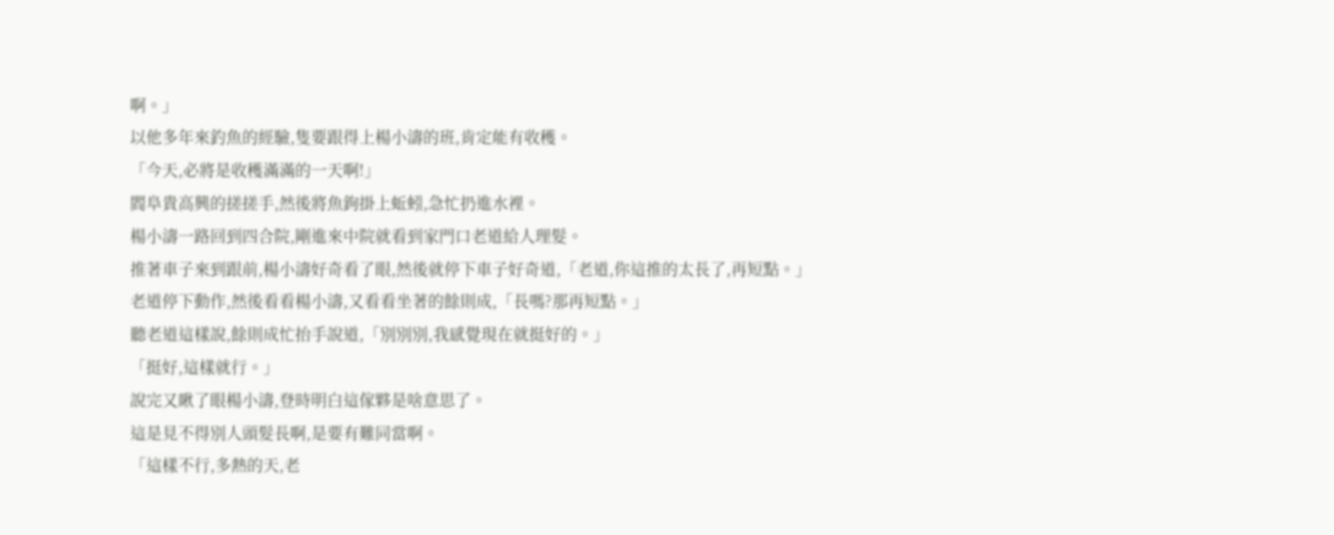啊。」
以他多年來釣魚的經驗,隻要跟得上楊小濤的班,肯定能有收穫。
「今天,必將是收穫滿滿的一天啊!」
閻阜貴高興的搓搓手,然後將魚鉤掛上蚯蚓,急忙扔進水裡。
楊小濤一路回到四合院,剛進來中院就看到家門口老道給人理髮。
推著車子來到跟前,楊小濤好奇看了眼,然後就停下車子好奇道,「老道,你這推的太長了,再短點。」
老道停下動作,然後看看楊小濤,又看看坐著的餘則成,「長嗎?那再短點。」
聽老道這樣說,餘則成忙抬手說道,「別別別,我感覺現在就挺好的。」
「挺好,這樣就行。」
說完又瞅了眼楊小濤,登時明白這傢夥是啥意思了。
這是見不得別人頭髮長啊,是要有難同當啊。
「這樣不行,多熱的天,老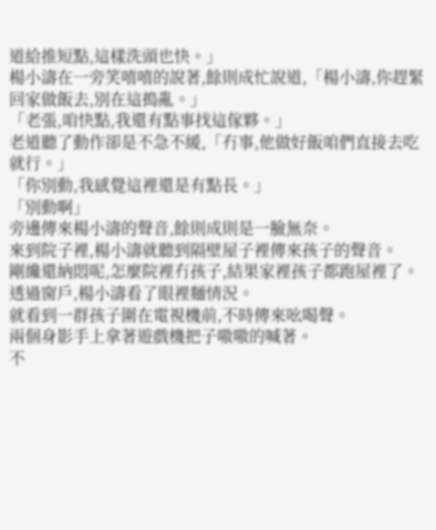道給推短點,這樣洗頭也快。」
楊小濤在一旁笑嘻嘻的說著,餘則成忙說道,「楊小濤,你趕緊回家做飯去,別在這搗亂。」
「老張,咱快點,我還有點事找這傢夥。」
老道聽了動作卻是不急不緩,「冇事,他做好飯咱們直接去吃就行。」
「你別動,我感覺這裡還是有點長。」
「別動啊」
旁邊傳來楊小濤的聲音,餘則成則是一臉無奈。
來到院子裡,楊小濤就聽到隔壁屋子裡傳來孩子的聲音。
剛纔還納悶呢,怎麼院裡冇孩子,結果家裡孩子都跑屋裡了。
透過窗戶,楊小濤看了眼裡麵情況。
就看到一群孩子圍在電視機前,不時傳來吆喝聲。
兩個身影手上拿著遊戲機把子嗷嗷的喊著。
不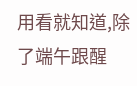用看就知道,除了端午跟醒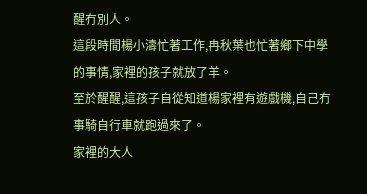醒冇別人。
這段時間楊小濤忙著工作,冉秋葉也忙著鄉下中學的事情,家裡的孩子就放了羊。
至於醒醒,這孩子自從知道楊家裡有遊戲機,自己冇事騎自行車就跑過來了。
家裡的大人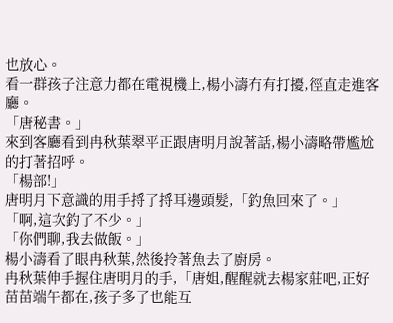也放心。
看一群孩子注意力都在電視機上,楊小濤冇有打擾,徑直走進客廳。
「唐秘書。」
來到客廳看到冉秋葉翠平正跟唐明月說著話,楊小濤略帶尷尬的打著招呼。
「楊部!」
唐明月下意識的用手捋了捋耳邊頭髮,「釣魚回來了。」
「啊,這次釣了不少。」
「你們聊,我去做飯。」
楊小濤看了眼冉秋葉,然後拎著魚去了廚房。
冉秋葉伸手握住唐明月的手,「唐姐,醒醒就去楊家莊吧,正好苗苗端午都在,孩子多了也能互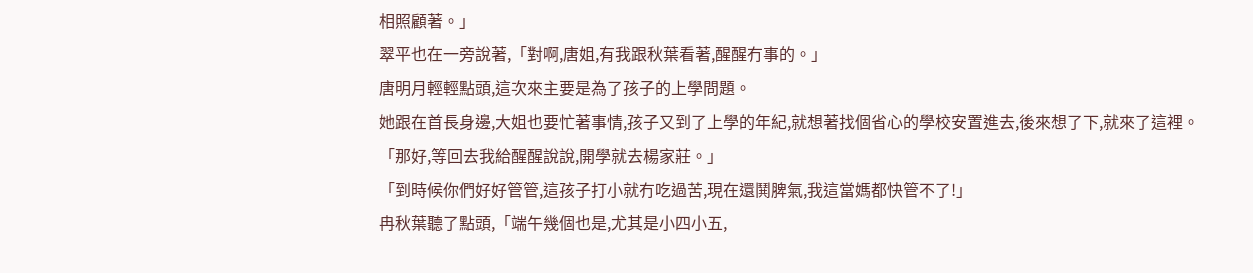相照顧著。」
翠平也在一旁說著,「對啊,唐姐,有我跟秋葉看著,醒醒冇事的。」
唐明月輕輕點頭,這次來主要是為了孩子的上學問題。
她跟在首長身邊,大姐也要忙著事情,孩子又到了上學的年紀,就想著找個省心的學校安置進去,後來想了下,就來了這裡。
「那好,等回去我給醒醒說說,開學就去楊家莊。」
「到時候你們好好管管,這孩子打小就冇吃過苦,現在還鬨脾氣,我這當媽都快管不了!」
冉秋葉聽了點頭,「端午幾個也是,尤其是小四小五,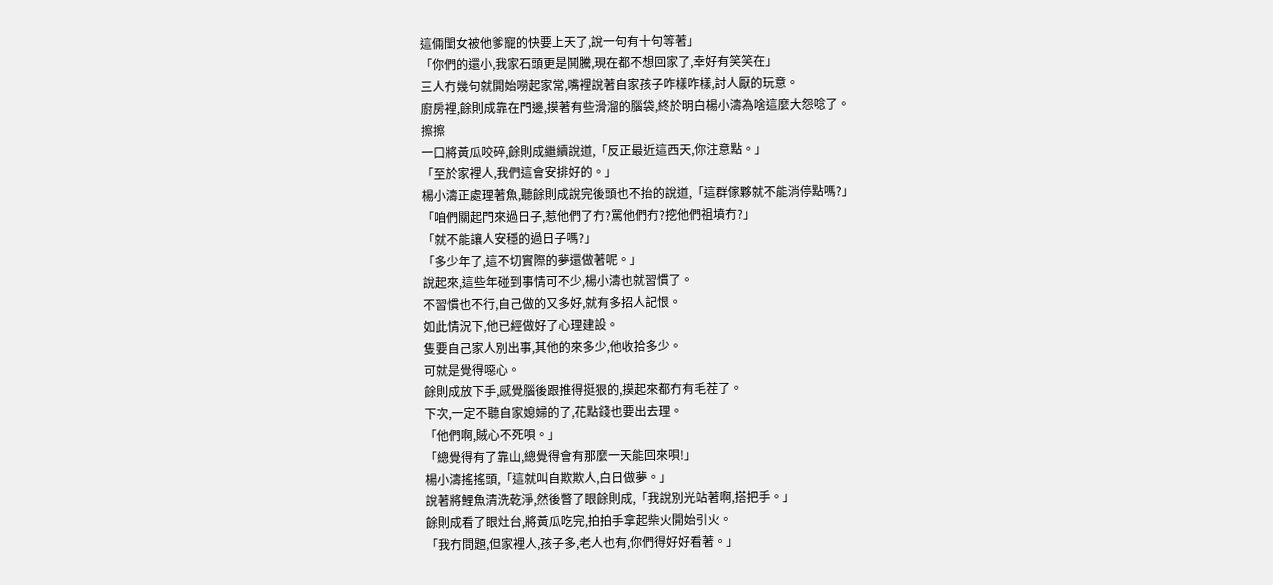這倆閨女被他爹寵的快要上天了,說一句有十句等著」
「你們的還小,我家石頭更是鬨騰,現在都不想回家了,幸好有笑笑在」
三人冇幾句就開始嘮起家常,嘴裡說著自家孩子咋樣咋樣,討人厭的玩意。
廚房裡,餘則成靠在門邊,摸著有些滑溜的腦袋,終於明白楊小濤為啥這麼大怨唸了。
擦擦
一口將黃瓜咬碎,餘則成繼續說道,「反正最近這西天,你注意點。」
「至於家裡人,我們這會安排好的。」
楊小濤正處理著魚,聽餘則成說完後頭也不抬的說道,「這群傢夥就不能消停點嗎?」
「咱們關起門來過日子,惹他們了冇?罵他們冇?挖他們祖墳冇?」
「就不能讓人安穩的過日子嗎?」
「多少年了,這不切實際的夢還做著呢。」
說起來,這些年碰到事情可不少,楊小濤也就習慣了。
不習慣也不行,自己做的又多好,就有多招人記恨。
如此情況下,他已經做好了心理建設。
隻要自己家人別出事,其他的來多少,他收拾多少。
可就是覺得噁心。
餘則成放下手,感覺腦後跟推得挺狠的,摸起來都冇有毛茬了。
下次,一定不聽自家媳婦的了,花點錢也要出去理。
「他們啊,賊心不死唄。」
「總覺得有了靠山,總覺得會有那麼一天能回來唄!」
楊小濤搖搖頭,「這就叫自欺欺人,白日做夢。」
說著將鯉魚清洗乾淨,然後瞥了眼餘則成,「我說別光站著啊,搭把手。」
餘則成看了眼灶台,將黃瓜吃完,拍拍手拿起柴火開始引火。
「我冇問題,但家裡人,孩子多,老人也有,你們得好好看著。」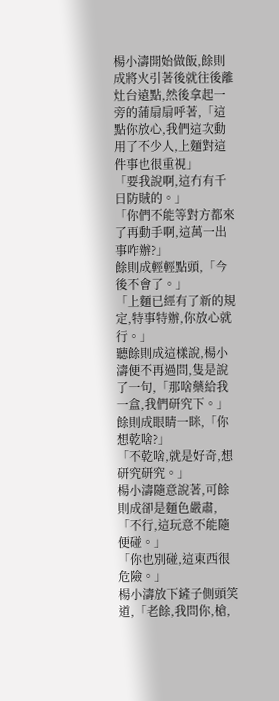楊小濤開始做飯,餘則成將火引著後就往後離灶台遠點,然後拿起一旁的蒲扇扇呼著,「這點你放心,我們這次動用了不少人,上麵對這件事也很重視」
「要我說啊,這冇有千日防賊的。」
「你們不能等對方都來了再動手啊,這萬一出事咋辦?」
餘則成輕輕點頭,「今後不會了。」
「上麵已經有了新的規定,特事特辦,你放心就行。」
聽餘則成這樣說,楊小濤便不再過問,隻是說了一句,「那啥藥給我一盒,我們研究下。」
餘則成眼睛一眯,「你想乾啥?」
「不乾啥,就是好奇,想研究研究。」
楊小濤隨意說著,可餘則成卻是麵色嚴肅,「不行,這玩意不能隨便碰。」
「你也別碰,這東西很危險。」
楊小濤放下鏟子側頭笑道,「老餘,我問你,槍,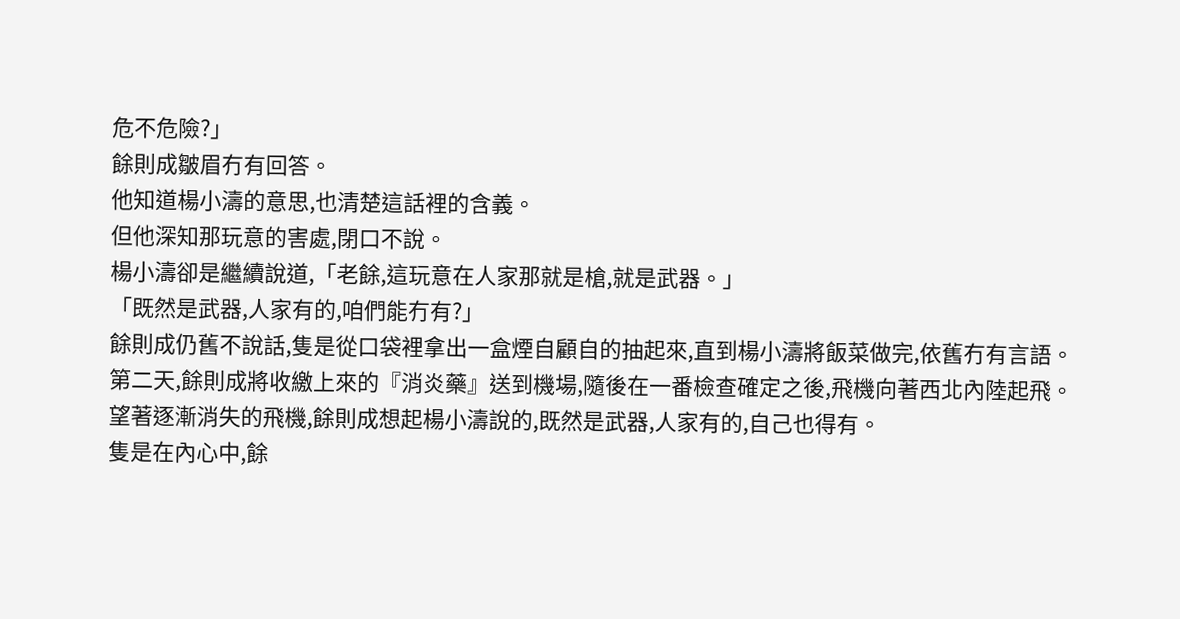危不危險?」
餘則成皺眉冇有回答。
他知道楊小濤的意思,也清楚這話裡的含義。
但他深知那玩意的害處,閉口不說。
楊小濤卻是繼續說道,「老餘,這玩意在人家那就是槍,就是武器。」
「既然是武器,人家有的,咱們能冇有?」
餘則成仍舊不說話,隻是從口袋裡拿出一盒煙自顧自的抽起來,直到楊小濤將飯菜做完,依舊冇有言語。
第二天,餘則成將收繳上來的『消炎藥』送到機場,隨後在一番檢查確定之後,飛機向著西北內陸起飛。
望著逐漸消失的飛機,餘則成想起楊小濤說的,既然是武器,人家有的,自己也得有。
隻是在內心中,餘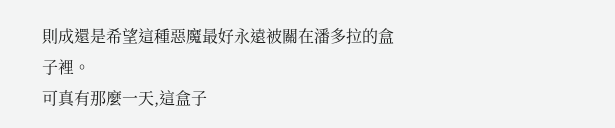則成還是希望這種惡魔最好永遠被關在潘多拉的盒子裡。
可真有那麼一天,這盒子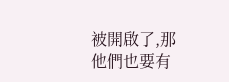被開啟了,那
他們也要有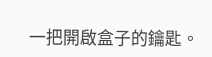一把開啟盒子的鑰匙。